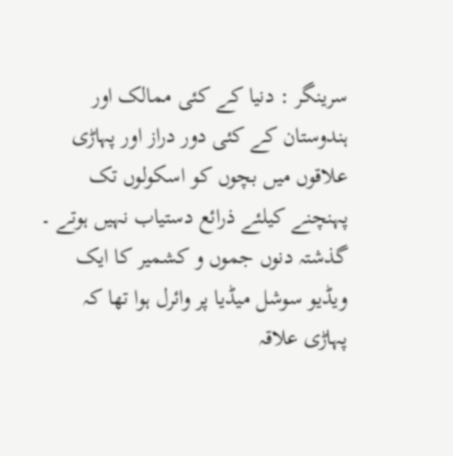سرینگر : دنیا کے کئی ممالک اور ہندوستان کے کئی دور دراز اور پہاڑی علاقوں میں بچوں کو اسکولوں تک پہنچنے کیلئے ذرائع دستیاب نہیں ہوتے ۔ گذشتہ دنوں جموں و کشمیر کا ایک ویڈیو سوشل میڈیا پر وائرل ہوا تھا کہ پہاڑی علاقہ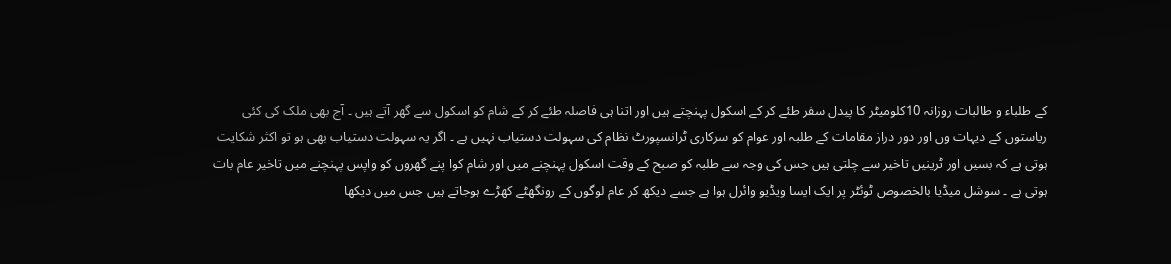کے طلباء و طالبات روزانہ 10کلومیٹر کا پیدل سفر طئے کر کے اسکول پہنچتے ہیں اور اتنا ہی فاصلہ طئے کر کے شام کو اسکول سے گھر آتے ہیں ۔ آج بھی ملک کی کئی ریاستوں کے دیہات وں اور دور دراز مقامات کے طلبہ اور عوام کو سرکاری ٹرانسپورٹ نظام کی سہولت دستیاب نہیں ہے ۔ اگر یہ سہولت دستیاب بھی ہو تو اکثر شکایت ہوتی ہے کہ بسیں اور ٹرینیں تاخیر سے چلتی ہیں جس کی وجہ سے طلبہ کو صبح کے وقت اسکول پہنچنے میں اور شام کوا پنے گھروں کو واپس پہنچنے میں تاخیر عام بات ہوتی ہے ۔ سوشل میڈیا بالخصوص ٹوئٹر پر ایک ایسا ویڈیو وائرل ہوا ہے جسے دیکھ کر عام لوگوں کے رونگھٹے کھڑے ہوجاتے ہیں جس میں دیکھا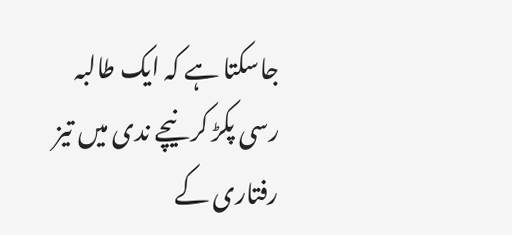جاسکتا ہے کہ ایک طالبہ رسی پکڑ کر نیچے ندی میں تیز رفتاری کے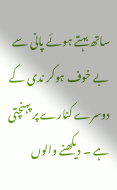ساتھ بہتے ہوئے پانی سے بے خوف ہوکر ندی کے دوسرے کنارے پر پہنچتی ہے ۔ دیکھنے والوں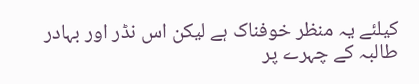کیلئے یہ منظر خوفناک ہے لیکن اس نڈر اور بہادر طالبہ کے چہرے پر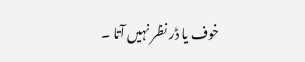خوف یا ڈر نظر نہیں آتا ۔